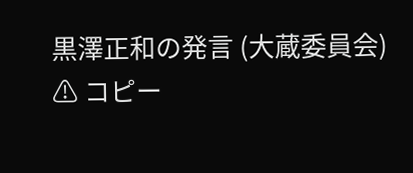黒澤正和の発言 (大蔵委員会)
⚠ コピー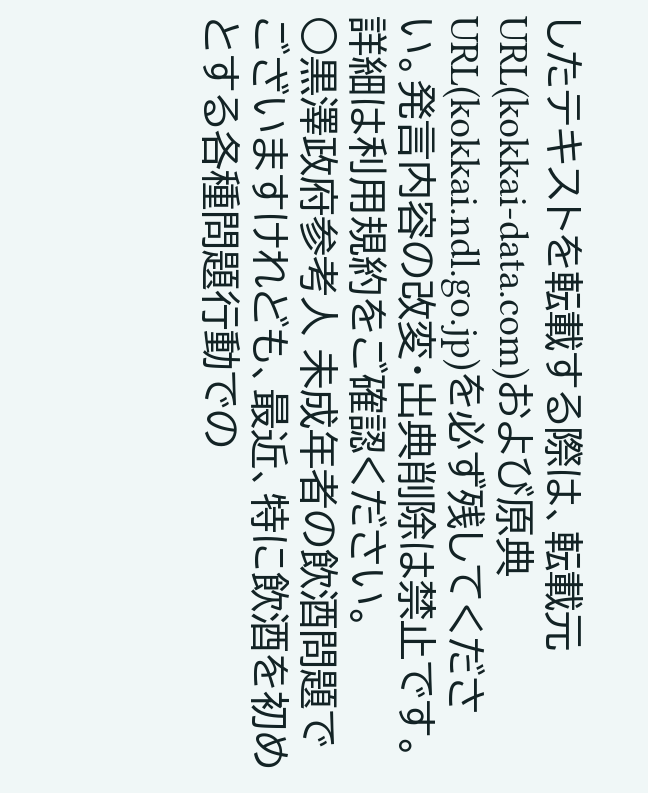したテキストを転載する際は、転載元URL(kokkai-data.com)および原典URL(kokkai.ndl.go.jp)を必ず残してください。発言内容の改変・出典削除は禁止です。
詳細は利用規約をご確認ください。
○黒澤政府参考人 未成年者の飲酒問題でございますけれども、最近、特に飲酒を初めとする各種問題行動での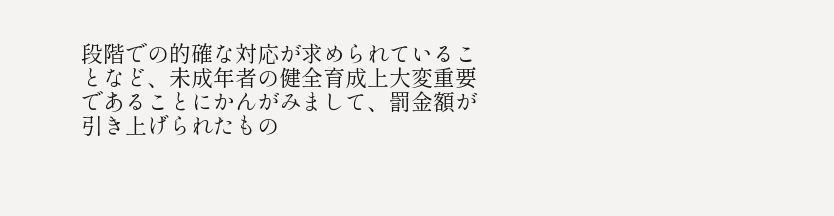段階での的確な対応が求められていることなど、未成年者の健全育成上大変重要であることにかんがみまして、罰金額が引き上げられたもの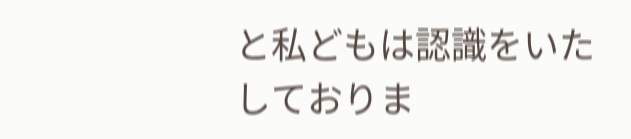と私どもは認識をいたしておりま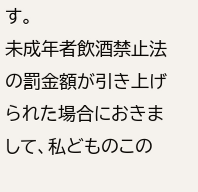す。
未成年者飲酒禁止法の罰金額が引き上げられた場合におきまして、私どものこの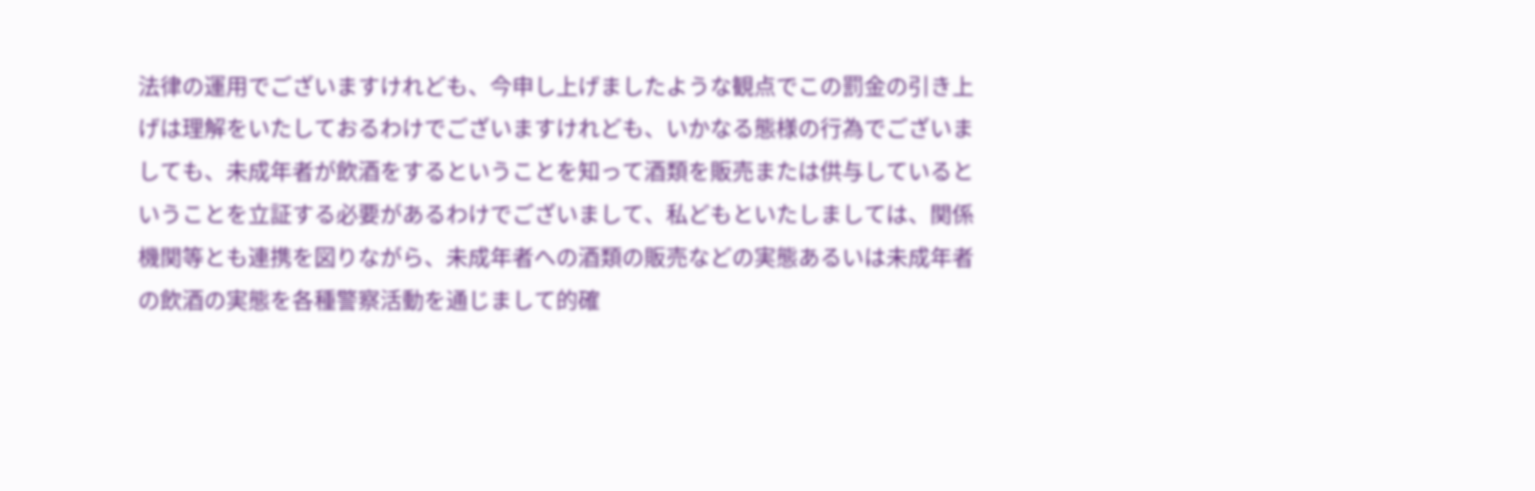法律の運用でございますけれども、今申し上げましたような観点でこの罰金の引き上げは理解をいたしておるわけでございますけれども、いかなる態様の行為でございましても、未成年者が飲酒をするということを知って酒類を販売または供与しているということを立証する必要があるわけでございまして、私どもといたしましては、関係機関等とも連携を図りながら、未成年者への酒類の販売などの実態あるいは未成年者の飲酒の実態を各種警察活動を通じまして的確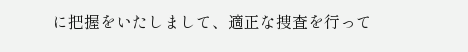に把握をいたしまして、適正な捜査を行って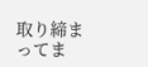取り締まってま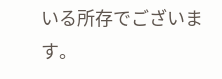いる所存でございます。